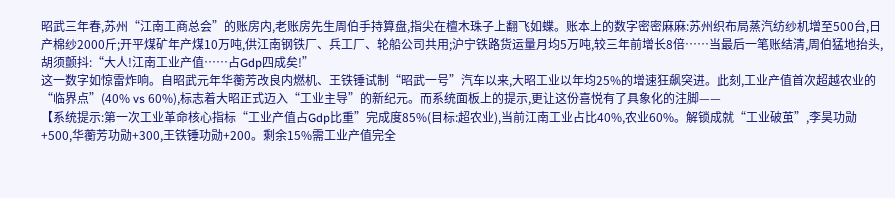昭武三年春,苏州“江南工商总会”的账房内,老账房先生周伯手持算盘,指尖在檀木珠子上翻飞如蝶。账本上的数字密密麻麻:苏州织布局蒸汽纺纱机增至500台,日产棉纱2000斤;开平煤矿年产煤10万吨,供江南钢铁厂、兵工厂、轮船公司共用;沪宁铁路货运量月均5万吨,较三年前增长8倍……当最后一笔账结清,周伯猛地抬头,胡须颤抖:“大人!江南工业产值……占Gdp四成矣!”
这一数字如惊雷炸响。自昭武元年华蘅芳改良内燃机、王铁锤试制“昭武一号”汽车以来,大昭工业以年均25%的增速狂飙突进。此刻,工业产值首次超越农业的“临界点”(40% vs 60%),标志着大昭正式迈入“工业主导”的新纪元。而系统面板上的提示,更让这份喜悦有了具象化的注脚——
【系统提示:第一次工业革命核心指标“工业产值占Gdp比重”完成度85%(目标:超农业),当前江南工业占比40%,农业60%。解锁成就“工业破茧”,李昊功勋+500,华蘅芳功勋+300,王铁锤功勋+200。剩余15%需工业产值完全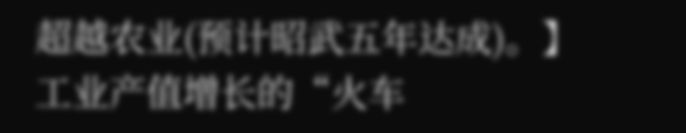超越农业(预计昭武五年达成)。】
工业产值增长的“火车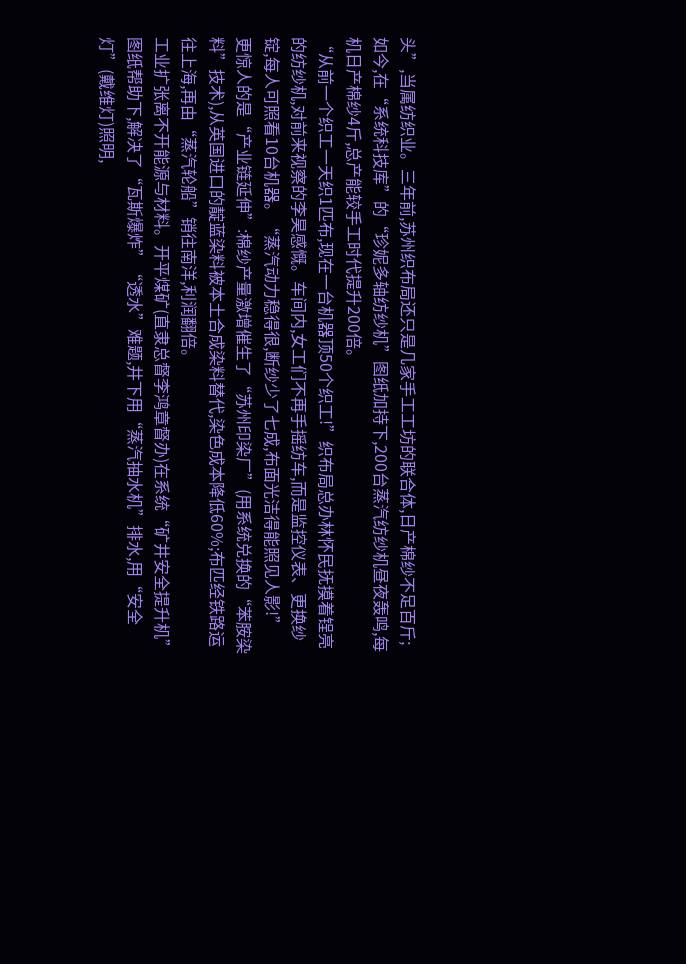头”,当属纺织业。三年前,苏州织布局还只是几家手工工坊的联合体,日产棉纱不足百斤;如今,在“系统科技库”的“珍妮多轴纺纱机”图纸加持下,200台蒸汽纺纱机昼夜轰鸣,每机日产棉纱4斤,总产能较手工时代提升200倍。
“从前一个织工一天织1匹布,现在一台机器顶50个织工!”织布局总办林怀民抚摸着锃亮的纺纱机,对前来视察的李昊感慨。车间内,女工们不再手摇纺车,而是监控仪表、更换纱锭,每人可照看10台机器。“蒸汽动力稳得很,断纱少了七成,布面光洁得能照见人影!”
更惊人的是“产业链延伸”:棉纱产量激增催生了“苏州印染厂”(用系统兑换的“苯胺染料”技术),从英国进口的靛蓝染料被本土合成染料替代,染色成本降低60%;布匹经铁路运往上海,再由“蒸汽轮船”销往南洋,利润翻倍。
工业扩张离不开能源与材料。开平煤矿(直隶总督李鸿章督办)在系统“矿井安全提升机”图纸帮助下,解决了“瓦斯爆炸”“透水”难题,井下用“蒸汽抽水机”排水,用“安全灯”(戴维灯)照明,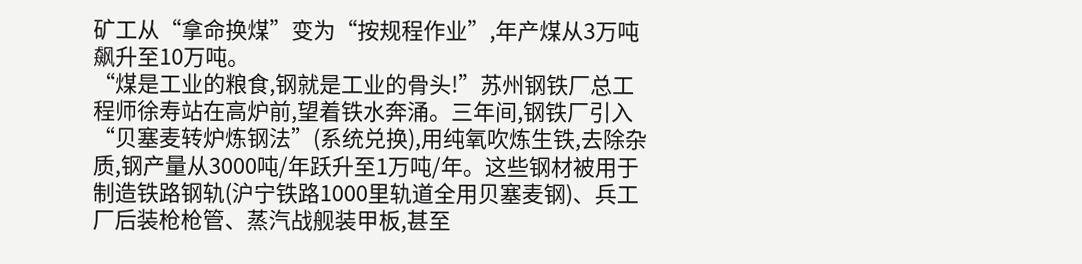矿工从“拿命换煤”变为“按规程作业”,年产煤从3万吨飙升至10万吨。
“煤是工业的粮食,钢就是工业的骨头!”苏州钢铁厂总工程师徐寿站在高炉前,望着铁水奔涌。三年间,钢铁厂引入“贝塞麦转炉炼钢法”(系统兑换),用纯氧吹炼生铁,去除杂质,钢产量从3000吨/年跃升至1万吨/年。这些钢材被用于制造铁路钢轨(沪宁铁路1000里轨道全用贝塞麦钢)、兵工厂后装枪枪管、蒸汽战舰装甲板,甚至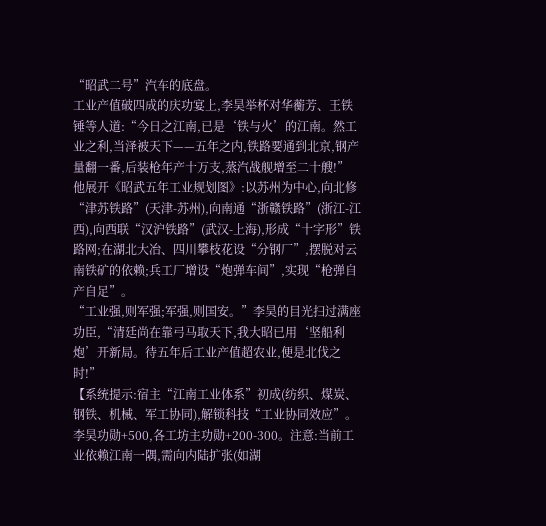“昭武二号”汽车的底盘。
工业产值破四成的庆功宴上,李昊举杯对华蘅芳、王铁锤等人道:“今日之江南,已是‘铁与火’的江南。然工业之利,当泽被天下——五年之内,铁路要通到北京,钢产量翻一番,后装枪年产十万支,蒸汽战舰增至二十艘!”
他展开《昭武五年工业规划图》:以苏州为中心,向北修“津苏铁路”(天津-苏州),向南通“浙赣铁路”(浙江-江西),向西联“汉沪铁路”(武汉-上海),形成“十字形”铁路网;在湖北大冶、四川攀枝花设“分钢厂”,摆脱对云南铁矿的依赖;兵工厂增设“炮弹车间”,实现“枪弹自产自足”。
“工业强,则军强;军强,则国安。”李昊的目光扫过满座功臣,“清廷尚在靠弓马取天下,我大昭已用‘坚船利炮’开新局。待五年后工业产值超农业,便是北伐之时!”
【系统提示:宿主“江南工业体系”初成(纺织、煤炭、钢铁、机械、军工协同),解锁科技“工业协同效应”。李昊功勋+500,各工坊主功勋+200-300。注意:当前工业依赖江南一隅,需向内陆扩张(如湖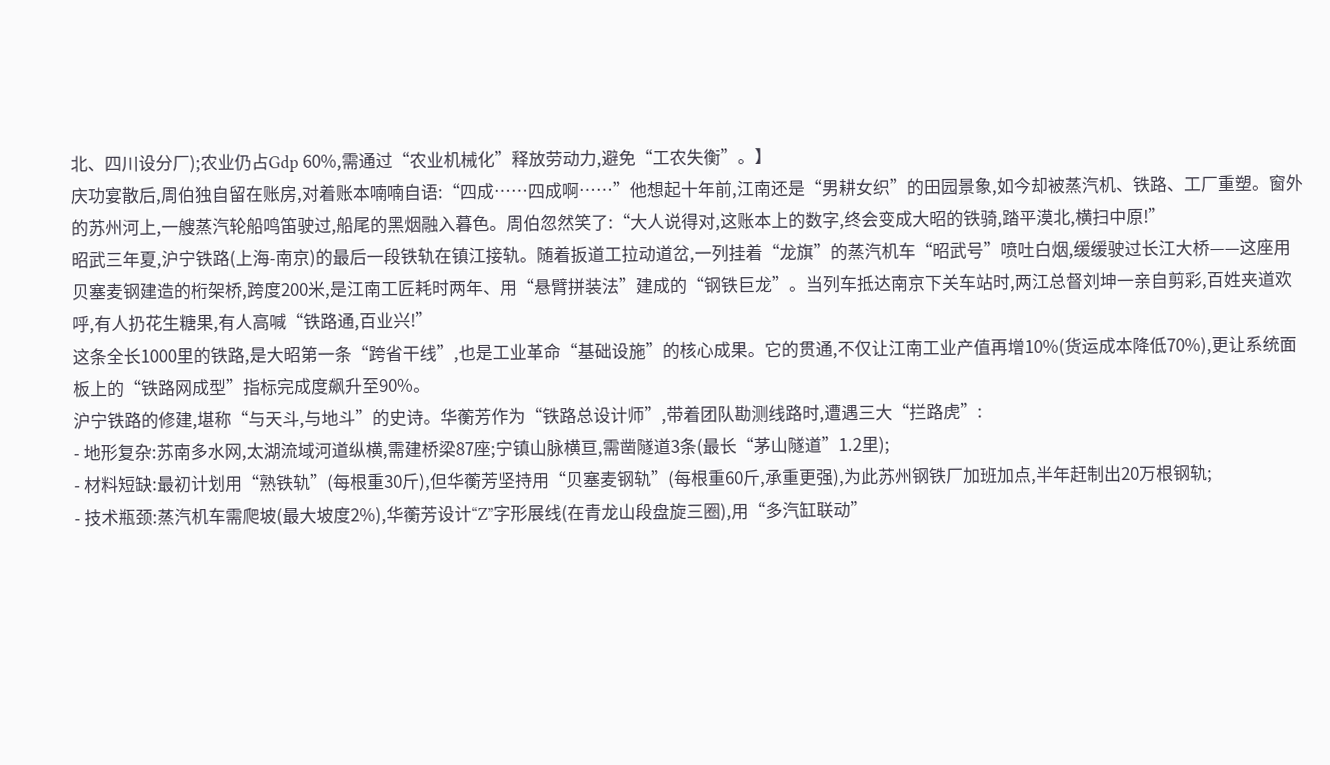北、四川设分厂);农业仍占Gdp 60%,需通过“农业机械化”释放劳动力,避免“工农失衡”。】
庆功宴散后,周伯独自留在账房,对着账本喃喃自语:“四成……四成啊……”他想起十年前,江南还是“男耕女织”的田园景象,如今却被蒸汽机、铁路、工厂重塑。窗外的苏州河上,一艘蒸汽轮船鸣笛驶过,船尾的黑烟融入暮色。周伯忽然笑了:“大人说得对,这账本上的数字,终会变成大昭的铁骑,踏平漠北,横扫中原!”
昭武三年夏,沪宁铁路(上海-南京)的最后一段铁轨在镇江接轨。随着扳道工拉动道岔,一列挂着“龙旗”的蒸汽机车“昭武号”喷吐白烟,缓缓驶过长江大桥——这座用贝塞麦钢建造的桁架桥,跨度200米,是江南工匠耗时两年、用“悬臂拼装法”建成的“钢铁巨龙”。当列车抵达南京下关车站时,两江总督刘坤一亲自剪彩,百姓夹道欢呼,有人扔花生糖果,有人高喊“铁路通,百业兴!”
这条全长1000里的铁路,是大昭第一条“跨省干线”,也是工业革命“基础设施”的核心成果。它的贯通,不仅让江南工业产值再增10%(货运成本降低70%),更让系统面板上的“铁路网成型”指标完成度飙升至90%。
沪宁铁路的修建,堪称“与天斗,与地斗”的史诗。华蘅芳作为“铁路总设计师”,带着团队勘测线路时,遭遇三大“拦路虎”:
- 地形复杂:苏南多水网,太湖流域河道纵横,需建桥梁87座;宁镇山脉横亘,需凿隧道3条(最长“茅山隧道”1.2里);
- 材料短缺:最初计划用“熟铁轨”(每根重30斤),但华蘅芳坚持用“贝塞麦钢轨”(每根重60斤,承重更强),为此苏州钢铁厂加班加点,半年赶制出20万根钢轨;
- 技术瓶颈:蒸汽机车需爬坡(最大坡度2%),华蘅芳设计“Z”字形展线(在青龙山段盘旋三圈),用“多汽缸联动”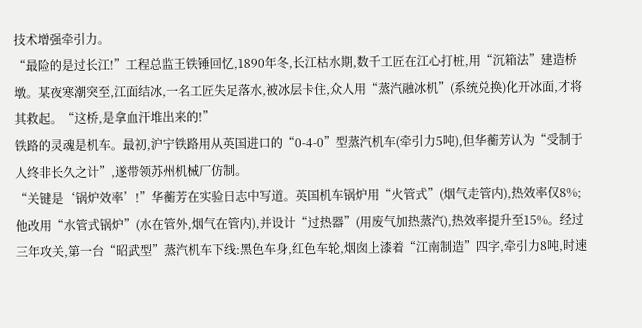技术增强牵引力。
“最险的是过长江!”工程总监王铁锤回忆,1890年冬,长江枯水期,数千工匠在江心打桩,用“沉箱法”建造桥墩。某夜寒潮突至,江面结冰,一名工匠失足落水,被冰层卡住,众人用“蒸汽融冰机”(系统兑换)化开冰面,才将其救起。“这桥,是拿血汗堆出来的!”
铁路的灵魂是机车。最初,沪宁铁路用从英国进口的“0-4-0”型蒸汽机车(牵引力5吨),但华蘅芳认为“受制于人终非长久之计”,遂带领苏州机械厂仿制。
“关键是‘锅炉效率’!”华蘅芳在实验日志中写道。英国机车锅炉用“火管式”(烟气走管内),热效率仅8%;他改用“水管式锅炉”(水在管外,烟气在管内),并设计“过热器”(用废气加热蒸汽),热效率提升至15%。经过三年攻关,第一台“昭武型”蒸汽机车下线:黑色车身,红色车轮,烟囱上漆着“江南制造”四字,牵引力8吨,时速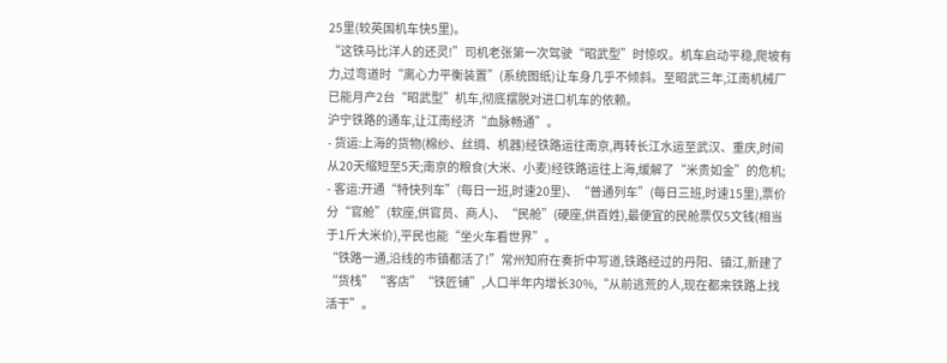25里(较英国机车快5里)。
“这铁马比洋人的还灵!”司机老张第一次驾驶“昭武型”时惊叹。机车启动平稳,爬坡有力,过弯道时“离心力平衡装置”(系统图纸)让车身几乎不倾斜。至昭武三年,江南机械厂已能月产2台“昭武型”机车,彻底摆脱对进口机车的依赖。
沪宁铁路的通车,让江南经济“血脉畅通”。
- 货运:上海的货物(棉纱、丝绸、机器)经铁路运往南京,再转长江水运至武汉、重庆,时间从20天缩短至5天;南京的粮食(大米、小麦)经铁路运往上海,缓解了“米贵如金”的危机;
- 客运:开通“特快列车”(每日一班,时速20里)、“普通列车”(每日三班,时速15里),票价分“官舱”(软座,供官员、商人)、“民舱”(硬座,供百姓),最便宜的民舱票仅5文钱(相当于1斤大米价),平民也能“坐火车看世界”。
“铁路一通,沿线的市镇都活了!”常州知府在奏折中写道,铁路经过的丹阳、镇江,新建了“货栈”“客店”“铁匠铺”,人口半年内增长30%,“从前逃荒的人,现在都来铁路上找活干”。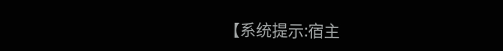【系统提示:宿主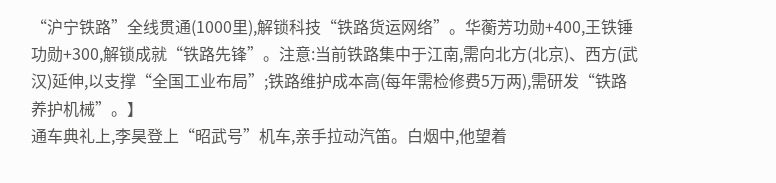“沪宁铁路”全线贯通(1000里),解锁科技“铁路货运网络”。华蘅芳功勋+400,王铁锤功勋+300,解锁成就“铁路先锋”。注意:当前铁路集中于江南,需向北方(北京)、西方(武汉)延伸,以支撑“全国工业布局”;铁路维护成本高(每年需检修费5万两),需研发“铁路养护机械”。】
通车典礼上,李昊登上“昭武号”机车,亲手拉动汽笛。白烟中,他望着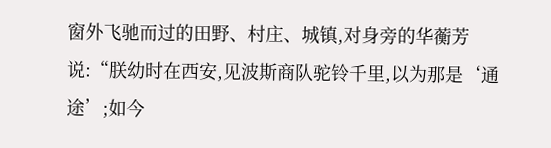窗外飞驰而过的田野、村庄、城镇,对身旁的华蘅芳说:“朕幼时在西安,见波斯商队驼铃千里,以为那是‘通途’;如今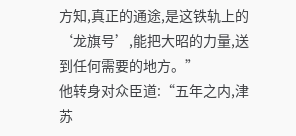方知,真正的通途,是这铁轨上的‘龙旗号’,能把大昭的力量,送到任何需要的地方。”
他转身对众臣道:“五年之内,津苏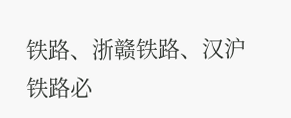铁路、浙赣铁路、汉沪铁路必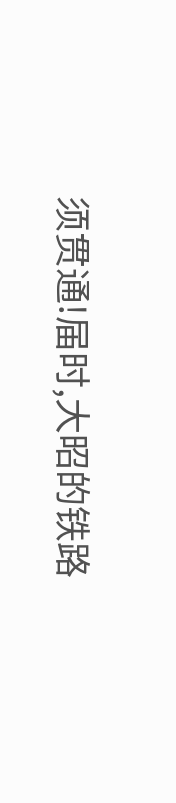须贯通!届时,大昭的铁路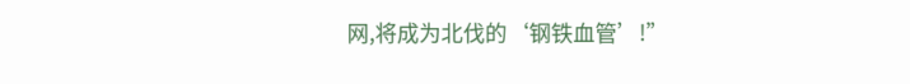网,将成为北伐的‘钢铁血管’!”